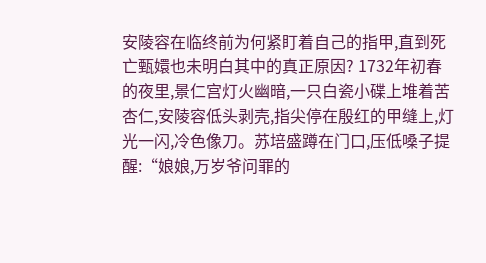安陵容在临终前为何紧盯着自己的指甲,直到死亡甄嬛也未明白其中的真正原因? 1732年初春的夜里,景仁宫灯火幽暗,一只白瓷小碟上堆着苦杏仁,安陵容低头剥壳,指尖停在殷红的甲缝上,灯光一闪,冷色像刀。苏培盛蹲在门口,压低嗓子提醒:“娘娘,万岁爷问罪的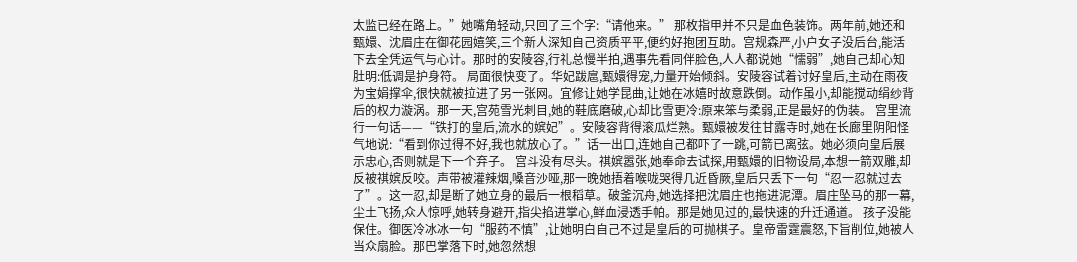太监已经在路上。”她嘴角轻动,只回了三个字:“请他来。” 那枚指甲并不只是血色装饰。两年前,她还和甄嬛、沈眉庄在御花园嬉笑,三个新人深知自己资质平平,便约好抱团互助。宫规森严,小户女子没后台,能活下去全凭运气与心计。那时的安陵容,行礼总慢半拍,遇事先看同伴脸色,人人都说她“懦弱”,她自己却心知肚明:低调是护身符。 局面很快变了。华妃跋扈,甄嬛得宠,力量开始倾斜。安陵容试着讨好皇后,主动在雨夜为宝娟撑伞,很快就被拉进了另一张网。宜修让她学昆曲,让她在冰嬉时故意跌倒。动作虽小,却能搅动绢纱背后的权力漩涡。那一天,宫苑雪光刺目,她的鞋底磨破,心却比雪更冷:原来笨与柔弱,正是最好的伪装。 宫里流行一句话——“铁打的皇后,流水的嫔妃”。安陵容背得滚瓜烂熟。甄嬛被发往甘露寺时,她在长廊里阴阳怪气地说:“看到你过得不好,我也就放心了。”话一出口,连她自己都吓了一跳,可箭已离弦。她必须向皇后展示忠心,否则就是下一个弃子。 宫斗没有尽头。祺嫔嚣张,她奉命去试探,用甄嬛的旧物设局,本想一箭双雕,却反被祺嫔反咬。声带被灌辣烟,嗓音沙哑,那一晚她捂着喉咙哭得几近昏厥,皇后只丢下一句“忍一忍就过去了”。这一忍,却是断了她立身的最后一根稻草。破釜沉舟,她选择把沈眉庄也拖进泥潭。眉庄坠马的那一幕,尘土飞扬,众人惊呼,她转身避开,指尖掐进掌心,鲜血浸透手帕。那是她见过的,最快速的升迁通道。 孩子没能保住。御医冷冰冰一句“服药不慎”,让她明白自己不过是皇后的可抛棋子。皇帝雷霆震怒,下旨削位,她被人当众扇脸。那巴掌落下时,她忽然想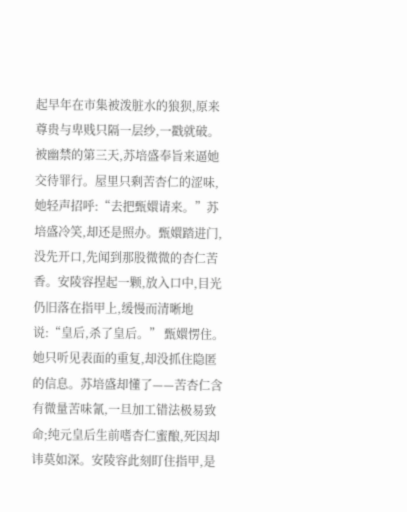起早年在市集被泼脏水的狼狈,原来尊贵与卑贱只隔一层纱,一戳就破。 被幽禁的第三天,苏培盛奉旨来逼她交待罪行。屋里只剩苦杏仁的涩味,她轻声招呼:“去把甄嬛请来。”苏培盛冷笑,却还是照办。甄嬛踏进门,没先开口,先闻到那股微微的杏仁苦香。安陵容捏起一颗,放入口中,目光仍旧落在指甲上,缓慢而清晰地说:“皇后,杀了皇后。” 甄嬛愣住。她只听见表面的重复,却没抓住隐匿的信息。苏培盛却懂了——苦杏仁含有微量苦味氰,一旦加工错法极易致命;纯元皇后生前嗜杏仁蜜酿,死因却讳莫如深。安陵容此刻盯住指甲,是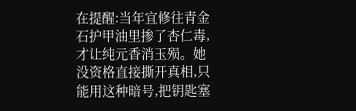在提醒:当年宜修往青金石护甲油里掺了杏仁毒,才让纯元香消玉殒。她没资格直接撕开真相,只能用这种暗号,把钥匙塞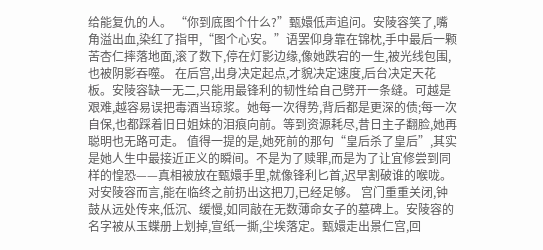给能复仇的人。 “你到底图个什么?”甄嬛低声追问。安陵容笑了,嘴角溢出血,染红了指甲,“图个心安。”语罢仰身靠在锦枕,手中最后一颗苦杏仁摔落地面,滚了数下,停在灯影边缘,像她跌宕的一生,被光线包围,也被阴影吞噬。 在后宫,出身决定起点,才貌决定速度,后台决定天花板。安陵容缺一无二,只能用最锋利的韧性给自己劈开一条缝。可越是艰难,越容易误把毒酒当琼浆。她每一次得势,背后都是更深的债;每一次自保,也都踩着旧日姐妹的泪痕向前。等到资源耗尽,昔日主子翻脸,她再聪明也无路可走。 值得一提的是,她死前的那句“皇后杀了皇后”,其实是她人生中最接近正义的瞬间。不是为了赎罪,而是为了让宜修尝到同样的惶恐——真相被放在甄嬛手里,就像锋利匕首,迟早割破谁的喉咙。对安陵容而言,能在临终之前扔出这把刀,已经足够。 宫门重重关闭,钟鼓从远处传来,低沉、缓慢,如同敲在无数薄命女子的墓碑上。安陵容的名字被从玉蝶册上划掉,宣纸一撕,尘埃落定。甄嬛走出景仁宫,回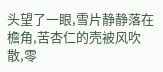头望了一眼,雪片静静落在檐角,苦杏仁的壳被风吹散,零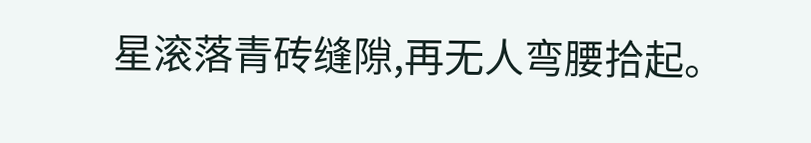星滚落青砖缝隙,再无人弯腰拾起。